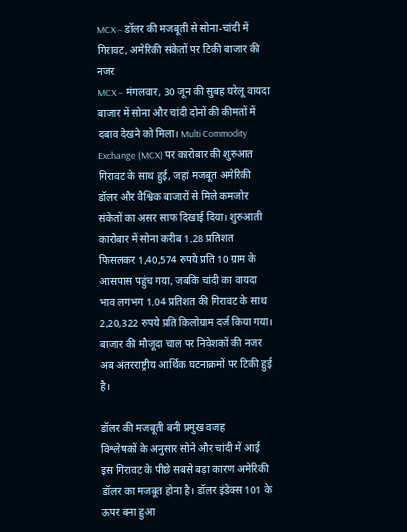MCX – डॉलर की मजबूती से सोना-चांदी में गिरावट, अमेरिकी संकेतों पर टिकी बाजार की नजर
MCX – मंगलवार, 30 जून की सुबह घरेलू वायदा बाजार में सोना और चांदी दोनों की कीमतों में दबाव देखने को मिला। Multi Commodity Exchange (MCX) पर कारोबार की शुरुआत गिरावट के साथ हुई, जहां मजबूत अमेरिकी डॉलर और वैश्विक बाजारों से मिले कमजोर संकेतों का असर साफ दिखाई दिया। शुरुआती कारोबार में सोना करीब 1.28 प्रतिशत फिसलकर 1,40,574 रुपये प्रति 10 ग्राम के आसपास पहुंच गया, जबकि चांदी का वायदा भाव लगभग 1.04 प्रतिशत की गिरावट के साथ 2,20,322 रुपये प्रति किलोग्राम दर्ज किया गया। बाजार की मौजूदा चाल पर निवेशकों की नजर अब अंतरराष्ट्रीय आर्थिक घटनाक्रमों पर टिकी हुई है।

डॉलर की मजबूती बनी प्रमुख वजह
विश्लेषकों के अनुसार सोने और चांदी में आई इस गिरावट के पीछे सबसे बड़ा कारण अमेरिकी डॉलर का मजबूत होना है। डॉलर इंडेक्स 101 के ऊपर बना हुआ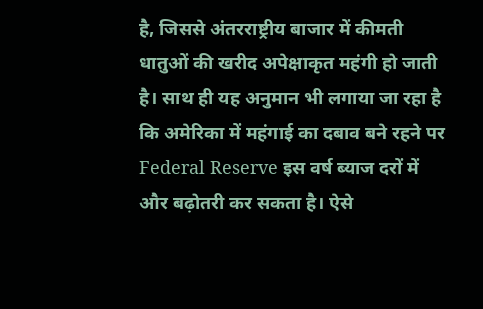है, जिससे अंतरराष्ट्रीय बाजार में कीमती धातुओं की खरीद अपेक्षाकृत महंगी हो जाती है। साथ ही यह अनुमान भी लगाया जा रहा है कि अमेरिका में महंगाई का दबाव बने रहने पर Federal Reserve इस वर्ष ब्याज दरों में और बढ़ोतरी कर सकता है। ऐसे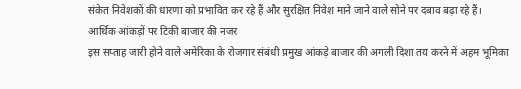संकेत निवेशकों की धारणा को प्रभावित कर रहे हैं और सुरक्षित निवेश माने जाने वाले सोने पर दबाव बढ़ा रहे हैं।
आर्थिक आंकड़ों पर टिकी बाजार की नजर
इस सप्ताह जारी होने वाले अमेरिका के रोजगार संबंधी प्रमुख आंकड़े बाजार की अगली दिशा तय करने में अहम भूमिका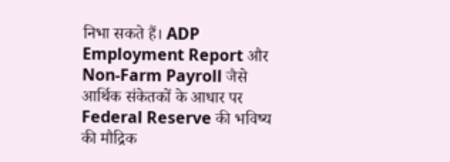निभा सकते हैं। ADP Employment Report और Non-Farm Payroll जैसे आर्थिक संकेतकों के आधार पर Federal Reserve की भविष्य की मौद्रिक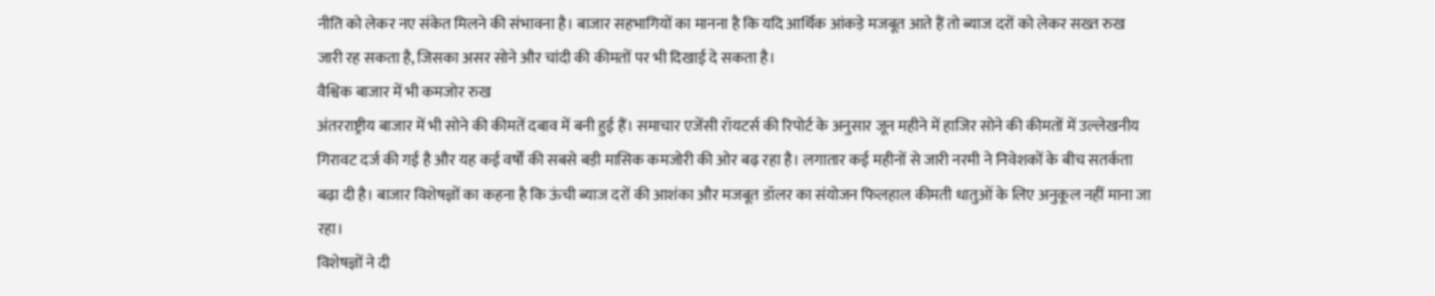नीति को लेकर नए संकेत मिलने की संभावना है। बाजार सहभागियों का मानना है कि यदि आर्थिक आंकड़े मजबूत आते हैं तो ब्याज दरों को लेकर सख्त रुख जारी रह सकता है, जिसका असर सोने और चांदी की कीमतों पर भी दिखाई दे सकता है।
वैश्विक बाजार में भी कमजोर रुख
अंतरराष्ट्रीय बाजार में भी सोने की कीमतें दबाव में बनी हुई हैं। समाचार एजेंसी रॉयटर्स की रिपोर्ट के अनुसार जून महीने में हाजिर सोने की कीमतों में उल्लेखनीय गिरावट दर्ज की गई है और यह कई वर्षों की सबसे बड़ी मासिक कमजोरी की ओर बढ़ रहा है। लगातार कई महीनों से जारी नरमी ने निवेशकों के बीच सतर्कता बढ़ा दी है। बाजार विशेषज्ञों का कहना है कि ऊंची ब्याज दरों की आशंका और मजबूत डॉलर का संयोजन फिलहाल कीमती धातुओं के लिए अनुकूल नहीं माना जा रहा।
विशेषज्ञों ने दी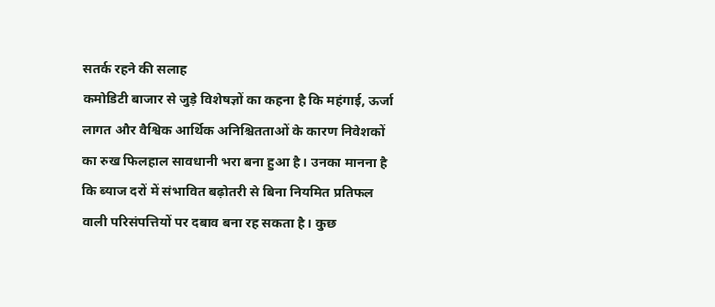सतर्क रहने की सलाह
कमोडिटी बाजार से जुड़े विशेषज्ञों का कहना है कि महंगाई, ऊर्जा लागत और वैश्विक आर्थिक अनिश्चितताओं के कारण निवेशकों का रुख फिलहाल सावधानी भरा बना हुआ है। उनका मानना है कि ब्याज दरों में संभावित बढ़ोतरी से बिना नियमित प्रतिफल वाली परिसंपत्तियों पर दबाव बना रह सकता है। कुछ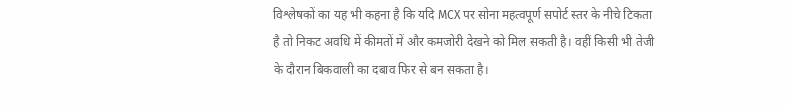विश्लेषकों का यह भी कहना है कि यदि MCX पर सोना महत्वपूर्ण सपोर्ट स्तर के नीचे टिकता है तो निकट अवधि में कीमतों में और कमजोरी देखने को मिल सकती है। वहीं किसी भी तेजी के दौरान बिकवाली का दबाव फिर से बन सकता है।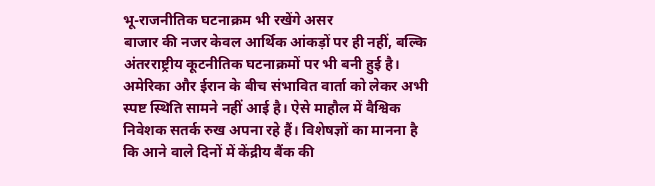भू-राजनीतिक घटनाक्रम भी रखेंगे असर
बाजार की नजर केवल आर्थिक आंकड़ों पर ही नहीं, बल्कि अंतरराष्ट्रीय कूटनीतिक घटनाक्रमों पर भी बनी हुई है। अमेरिका और ईरान के बीच संभावित वार्ता को लेकर अभी स्पष्ट स्थिति सामने नहीं आई है। ऐसे माहौल में वैश्विक निवेशक सतर्क रुख अपना रहे हैं। विशेषज्ञों का मानना है कि आने वाले दिनों में केंद्रीय बैंक की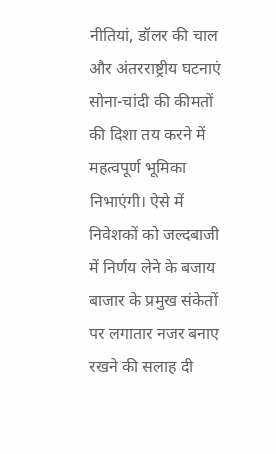नीतियां, डॉलर की चाल और अंतरराष्ट्रीय घटनाएं सोना-चांदी की कीमतों की दिशा तय करने में महत्वपूर्ण भूमिका निभाएंगी। ऐसे में निवेशकों को जल्दबाजी में निर्णय लेने के बजाय बाजार के प्रमुख संकेतों पर लगातार नजर बनाए रखने की सलाह दी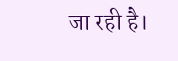जा रही है।